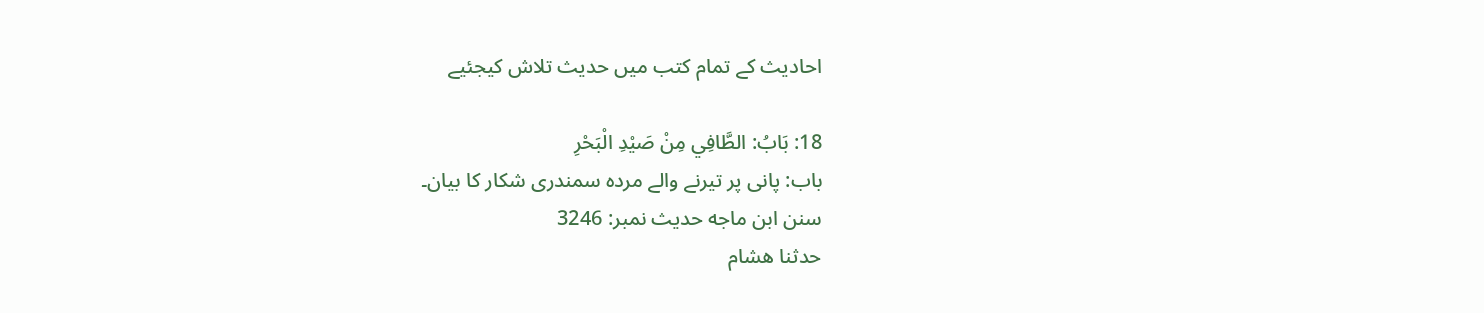احادیث کے تمام کتب میں حدیث تلاش کیجئیے

18: بَابُ: الطَّافِي مِنْ صَيْدِ الْبَحْرِ
باب: پانی پر تیرنے والے مردہ سمندری شکار کا بیان۔
سنن ابن ماجه حدیث نمبر: 3246
حدثنا هشام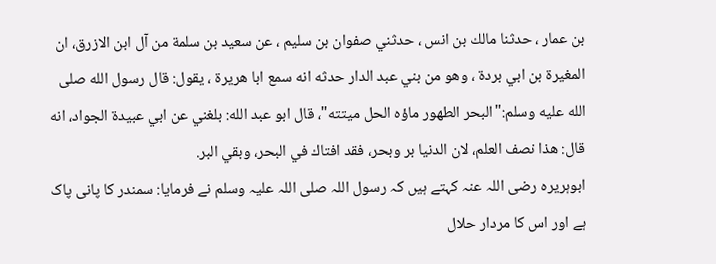بن عمار ، حدثنا مالك بن انس ، حدثني صفوان بن سليم ، عن سعيد بن سلمة من آل ابن الازرق، ان المغيرة بن ابي بردة ، وهو من بني عبد الدار حدثه انه سمع ابا هريرة ، يقول: قال رسول الله صلى الله عليه وسلم:"البحر الطهور ماؤه الحل ميتته"، قال ابو عبد الله: بلغني عن ابي عبيدة الجواد، انه قال: هذا نصف العلم، لان الدنيا بر وبحر، فقد افتاك في البحر، وبقي البر.
ابوہریرہ رضی اللہ عنہ کہتے ہیں کہ رسول اللہ صلی اللہ علیہ وسلم نے فرمایا: سمندر کا پانی پاک ہے اور اس کا مردار حلال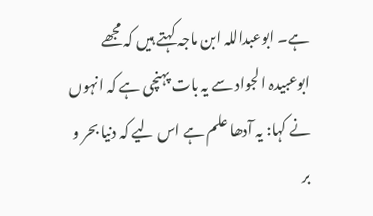ہے۔ ابوعبداللہ ابن ماجہ کہتے ہیں کہ مجھے ابوعبیدہ الجواد سے یہ بات پہنچی ہے کہ انہوں نے کہا: یہ آدھا علم ہے اس لیے کہ دنیا بحر و بر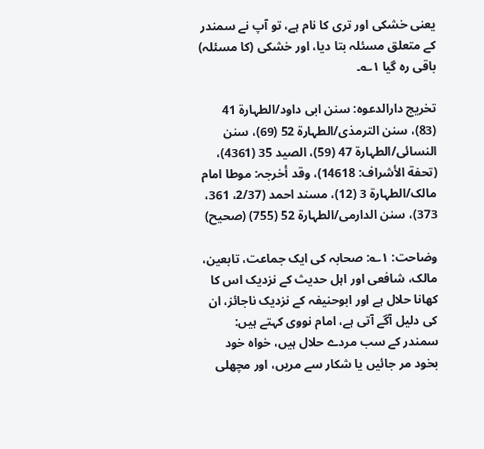یعنی خشکی اور تری کا نام ہے، تو آپ نے سمندر کے متعلق مسئلہ بتا دیا، اور خشکی (کا مسئلہ) باقی رہ گیا ۱؎۔

تخریج دارالدعوہ: سنن ابی داود/الطہارة 41 (83)، سنن الترمذی/الطہارة 52 (69)، سنن النسائی/الطہارة 47 (59)، الصید 35 (4361)، (تحفة الأشراف: 14618)، وقد أخرجہ: موطا امام مالک/الطہارة 3 (12)، مسند احمد (2/37، 361، 373)، سنن الدارمی/الطہارة 52 (755) (صحیح)

وضاحت: ۱؎: صحابہ کی ایک جماعت، تابعین، مالک، شافعی اور اہل حدیث کے نزدیک اس کا کھانا حلال ہے اور ابوحنیفہ کے نزدیک ناجائز، ان کی دلیل آگے آتی ہے، امام نووی کہتے ہیں: سمندر کے سب مردے حلال ہیں، خواہ خود بخود مر جائیں یا شکار سے مریں، اور مچھلی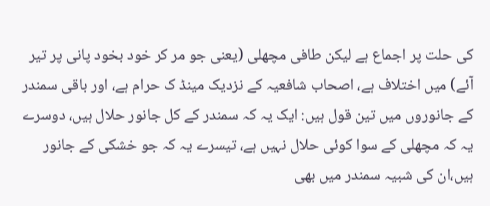کی حلت پر اجماع ہے لیکن طافی مچھلی (یعنی جو مر کر خود بخود پانی پر تیر آئے) میں اختلاف ہے، اصحاب شافعیہ کے نزدیک مینڈ ک حرام ہے، اور باقی سمندر کے جانوروں میں تین قول ہیں: ایک یہ کہ سمندر کے کل جانور حلال ہیں، دوسرے یہ کہ مچھلی کے سوا کوئی حلال نہیں ہے، تیسرے یہ کہ جو خشکی کے جانور ہیں،ان کی شبیہ سمندر میں بھی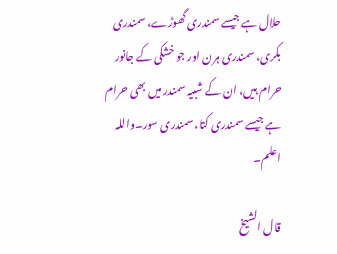حلال ہے جیسے سمندری گھوڑے، سمندری بکری، سمندری ہرن اور جو خشکی کے جانور حرام ہیں، ان کے شبیہ سمندر میں بھی حرام ہے جیسے سمندری کتا، سمندری سور۔واللہ اعلم۔

قال الشيخ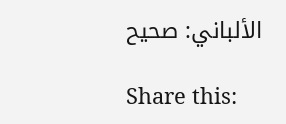الألباني: صحيح

Share this: